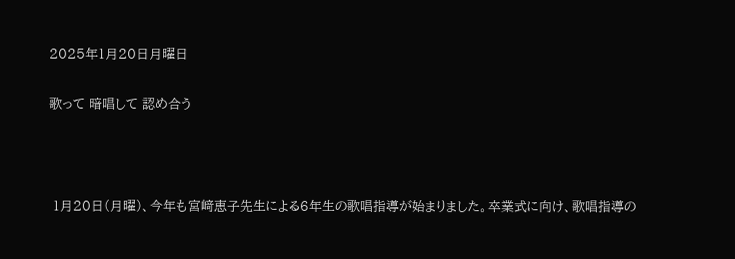2025年1月20日月曜日

歌って 暗唱して 認め合う



 1月20日(月曜)、今年も宮﨑恵子先生による6年生の歌唱指導が始まりました。卒業式に向け、歌唱指導の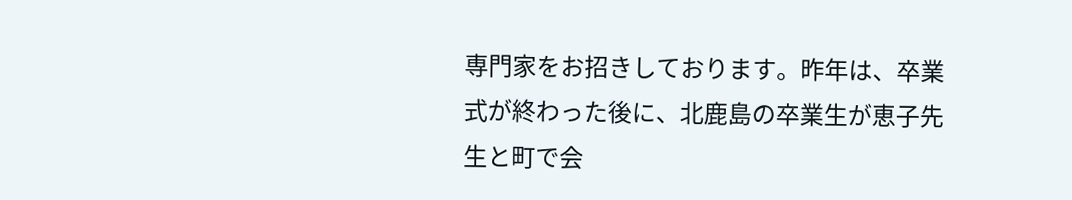専門家をお招きしております。昨年は、卒業式が終わった後に、北鹿島の卒業生が恵子先生と町で会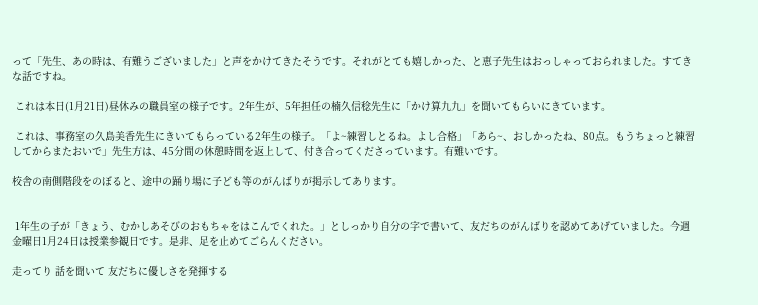って「先生、あの時は、有難うございました」と声をかけてきたそうです。それがとても嬉しかった、と恵子先生はおっしゃっておられました。すてきな話ですね。

 これは本日(1月21日)昼休みの職員室の様子です。2年生が、5年担任の楠久信稔先生に「かけ算九九」を聞いてもらいにきています。

 これは、事務室の久島美香先生にきいてもらっている2年生の様子。「よ~練習しとるね。よし合格」「あら~、おしかったね、80点。もうちょっと練習してからまたおいで」先生方は、45分間の休憩時間を返上して、付き合ってくださっています。有難いです。

校舎の南側階段をのぼると、途中の踊り場に子ども等のがんばりが掲示してあります。


 1年生の子が「きょう、むかしあそびのおもちゃをはこんでくれた。」としっかり自分の字で書いて、友だちのがんばりを認めてあげていました。今週金曜日1月24日は授業参観日です。是非、足を止めてごらんください。

走ってり 話を聞いて 友だちに優しさを発揮する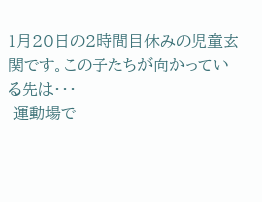1月20日の2時間目休みの児童玄関です。この子たちが向かっている先は・・・
 運動場で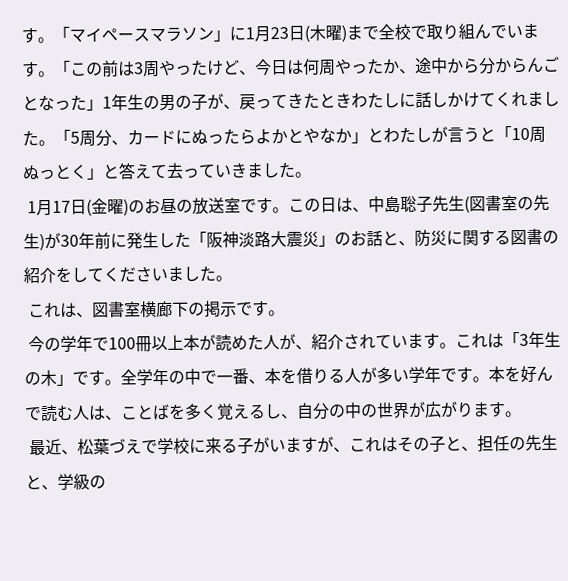す。「マイペースマラソン」に1月23日(木曜)まで全校で取り組んでいます。「この前は3周やったけど、今日は何周やったか、途中から分からんごとなった」1年生の男の子が、戻ってきたときわたしに話しかけてくれました。「5周分、カードにぬったらよかとやなか」とわたしが言うと「10周ぬっとく」と答えて去っていきました。
 1月17日(金曜)のお昼の放送室です。この日は、中島聡子先生(図書室の先生)が30年前に発生した「阪神淡路大震災」のお話と、防災に関する図書の紹介をしてくださいました。
 これは、図書室横廊下の掲示です。
 今の学年で100冊以上本が読めた人が、紹介されています。これは「3年生の木」です。全学年の中で一番、本を借りる人が多い学年です。本を好んで読む人は、ことばを多く覚えるし、自分の中の世界が広がります。
 最近、松葉づえで学校に来る子がいますが、これはその子と、担任の先生と、学級の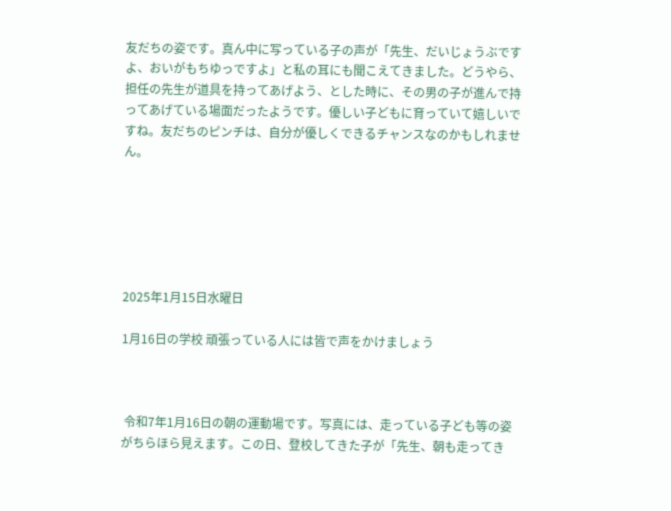友だちの姿です。真ん中に写っている子の声が「先生、だいじょうぶですよ、おいがもちゆっですよ」と私の耳にも聞こえてきました。どうやら、担任の先生が道具を持ってあげよう、とした時に、その男の子が進んで持ってあげている場面だったようです。優しい子どもに育っていて嬉しいですね。友だちのピンチは、自分が優しくできるチャンスなのかもしれません。






2025年1月15日水曜日

1月16日の学校 頑張っている人には皆で声をかけましょう



 令和7年1月16日の朝の運動場です。写真には、走っている子ども等の姿がちらほら見えます。この日、登校してきた子が「先生、朝も走ってき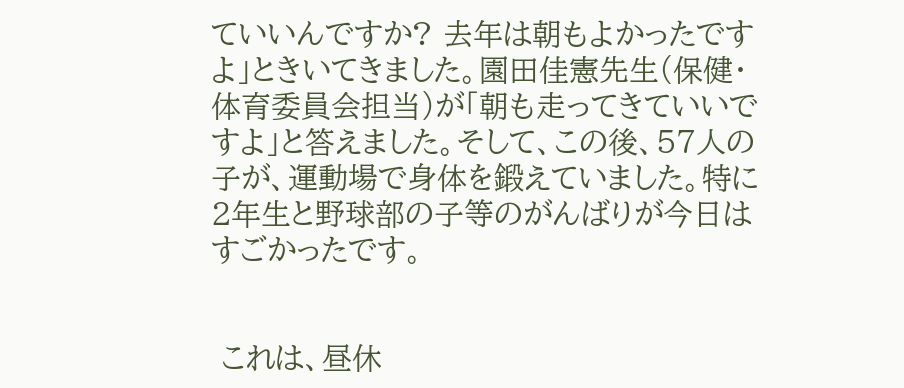ていいんですか? 去年は朝もよかったですよ」ときいてきました。園田佳憲先生(保健・体育委員会担当)が「朝も走ってきていいですよ」と答えました。そして、この後、57人の子が、運動場で身体を鍛えていました。特に2年生と野球部の子等のがんばりが今日はすごかったです。


 これは、昼休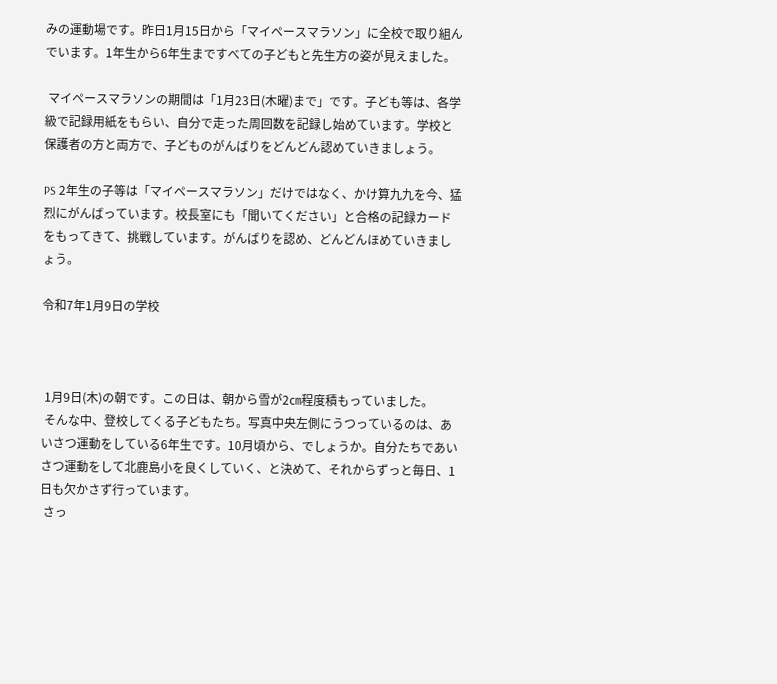みの運動場です。昨日1月15日から「マイペースマラソン」に全校で取り組んでいます。1年生から6年生まですべての子どもと先生方の姿が見えました。

 マイペースマラソンの期間は「1月23日(木曜)まで」です。子ども等は、各学級で記録用紙をもらい、自分で走った周回数を記録し始めています。学校と保護者の方と両方で、子どものがんばりをどんどん認めていきましょう。

PS 2年生の子等は「マイペースマラソン」だけではなく、かけ算九九を今、猛烈にがんばっています。校長室にも「聞いてください」と合格の記録カードをもってきて、挑戦しています。がんばりを認め、どんどんほめていきましょう。

令和7年1月9日の学校



 1月9日(木)の朝です。この日は、朝から雪が2㎝程度積もっていました。
 そんな中、登校してくる子どもたち。写真中央左側にうつっているのは、あいさつ運動をしている6年生です。10月頃から、でしょうか。自分たちであいさつ運動をして北鹿島小を良くしていく、と決めて、それからずっと毎日、1日も欠かさず行っています。
 さっ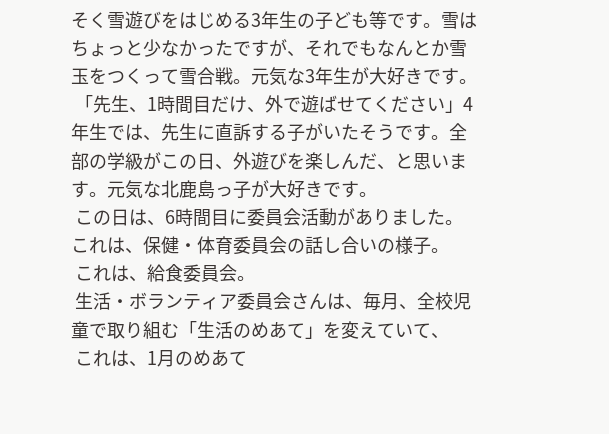そく雪遊びをはじめる3年生の子ども等です。雪はちょっと少なかったですが、それでもなんとか雪玉をつくって雪合戦。元気な3年生が大好きです。
 「先生、1時間目だけ、外で遊ばせてください」4年生では、先生に直訴する子がいたそうです。全部の学級がこの日、外遊びを楽しんだ、と思います。元気な北鹿島っ子が大好きです。
 この日は、6時間目に委員会活動がありました。これは、保健・体育委員会の話し合いの様子。
 これは、給食委員会。
 生活・ボランティア委員会さんは、毎月、全校児童で取り組む「生活のめあて」を変えていて、
 これは、1月のめあて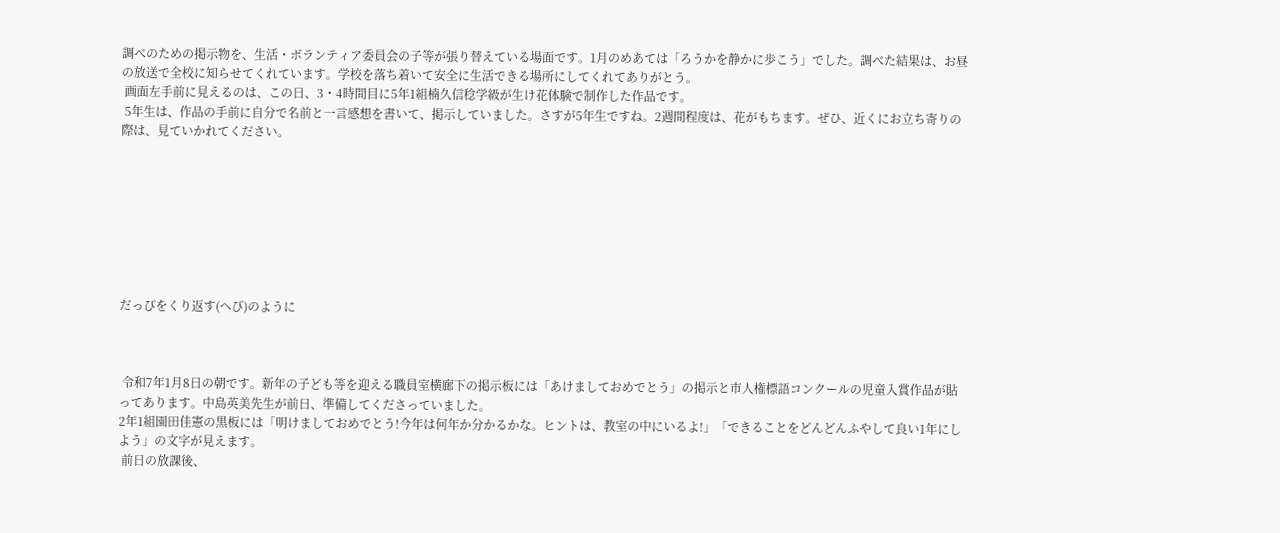調べのための掲示物を、生活・ボランティア委員会の子等が張り替えている場面です。1月のめあては「ろうかを静かに歩こう」でした。調べた結果は、お昼の放送で全校に知らせてくれています。学校を落ち着いて安全に生活できる場所にしてくれてありがとう。
 画面左手前に見えるのは、この日、3・4時間目に5年1組楠久信稔学級が生け花体験で制作した作品です。
 5年生は、作品の手前に自分で名前と一言感想を書いて、掲示していました。さすが5年生ですね。2週間程度は、花がもちます。ぜひ、近くにお立ち寄りの際は、見ていかれてください。








だっぴをくり返す(へび)のように



 令和7年1月8日の朝です。新年の子ども等を迎える職員室横廊下の掲示板には「あけましておめでとう」の掲示と市人権標語コンクールの児童入賞作品が貼ってあります。中島英美先生が前日、準備してくださっていました。
2年1組園田佳憲の黒板には「明けましておめでとう!今年は何年か分かるかな。ヒントは、教室の中にいるよ!」「できることをどんどんふやして良い1年にしよう」の文字が見えます。
 前日の放課後、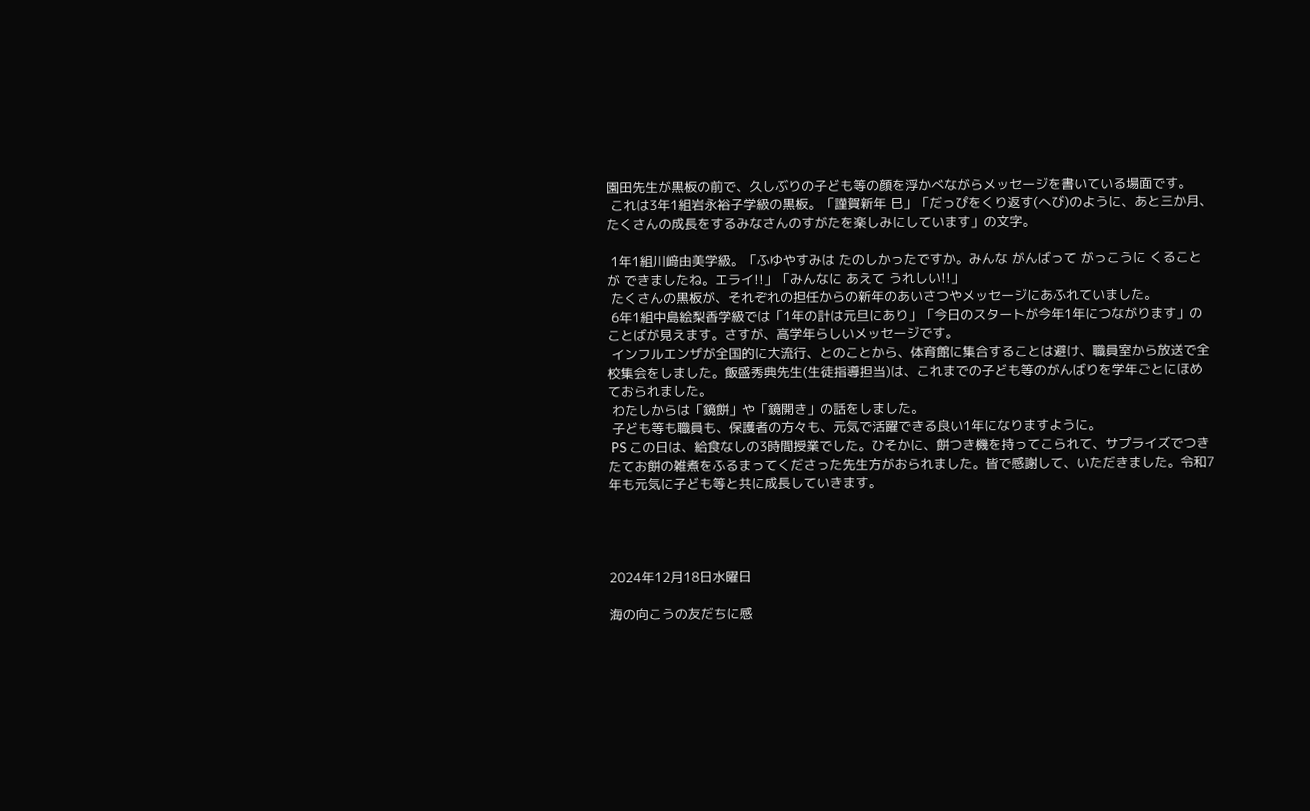園田先生が黒板の前で、久しぶりの子ども等の顔を浮かべながらメッセージを書いている場面です。
 これは3年1組岩永裕子学級の黒板。「謹賀新年 巳」「だっぴをくり返す(へび)のように、あと三か月、たくさんの成長をするみなさんのすがたを楽しみにしています」の文字。

 1年1組川﨑由美学級。「ふゆやすみは たのしかったですか。みんな がんばって がっこうに くることが できましたね。エライ!!」「みんなに あえて うれしい!!」
 たくさんの黒板が、それぞれの担任からの新年のあいさつやメッセージにあふれていました。
 6年1組中島絵梨香学級では「1年の計は元旦にあり」「今日のスタートが今年1年につながります」のことばが見えます。さすが、高学年らしいメッセージです。
 インフルエンザが全国的に大流行、とのことから、体育館に集合することは避け、職員室から放送で全校集会をしました。飯盛秀典先生(生徒指導担当)は、これまでの子ども等のがんばりを学年ごとにほめておられました。
 わたしからは「鏡餅」や「鏡開き」の話をしました。
 子ども等も職員も、保護者の方々も、元気で活躍できる良い1年になりますように。
 PS この日は、給食なしの3時間授業でした。ひそかに、餅つき機を持ってこられて、サプライズでつきたてお餅の雑煮をふるまってくださった先生方がおられました。皆で感謝して、いただきました。令和7年も元気に子ども等と共に成長していきます。




2024年12月18日水曜日

海の向こうの友だちに感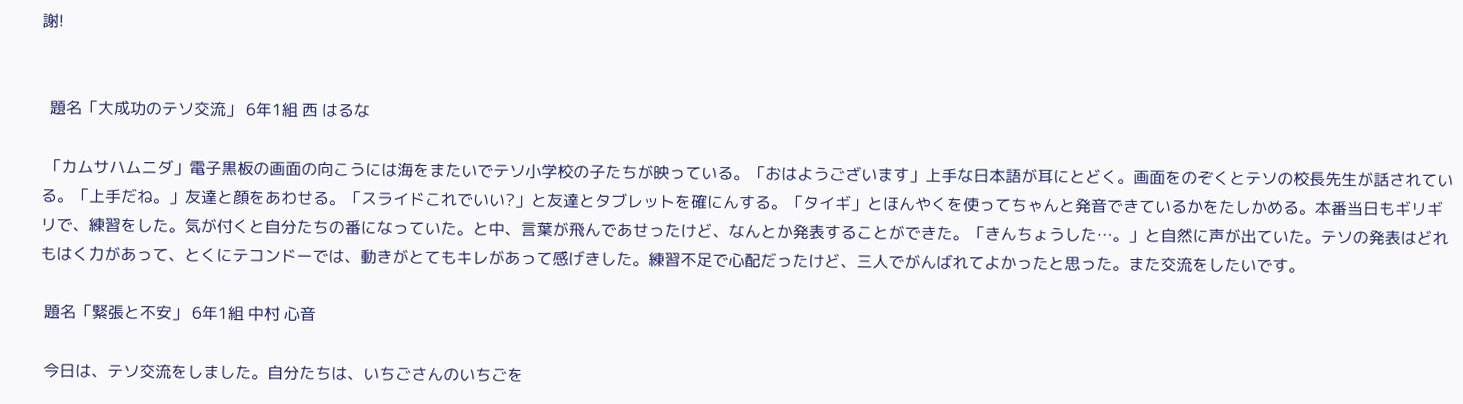謝!


  題名「大成功のテソ交流」 6年1組 西 はるな

 「カムサハムニダ」電子黒板の画面の向こうには海をまたいでテソ小学校の子たちが映っている。「おはようございます」上手な日本語が耳にとどく。画面をのぞくとテソの校長先生が話されている。「上手だね。」友達と顔をあわせる。「スライドこれでいい?」と友達とタブレットを確にんする。「タイギ」とほんやくを使ってちゃんと発音できているかをたしかめる。本番当日もギリギリで、練習をした。気が付くと自分たちの番になっていた。と中、言葉が飛んであせったけど、なんとか発表することができた。「きんちょうした…。」と自然に声が出ていた。テソの発表はどれもはく力があって、とくにテコンドーでは、動きがとてもキレがあって感げきした。練習不足で心配だったけど、三人でがんばれてよかったと思った。また交流をしたいです。

 題名「緊張と不安」 6年1組 中村 心音

 今日は、テソ交流をしました。自分たちは、いちごさんのいちごを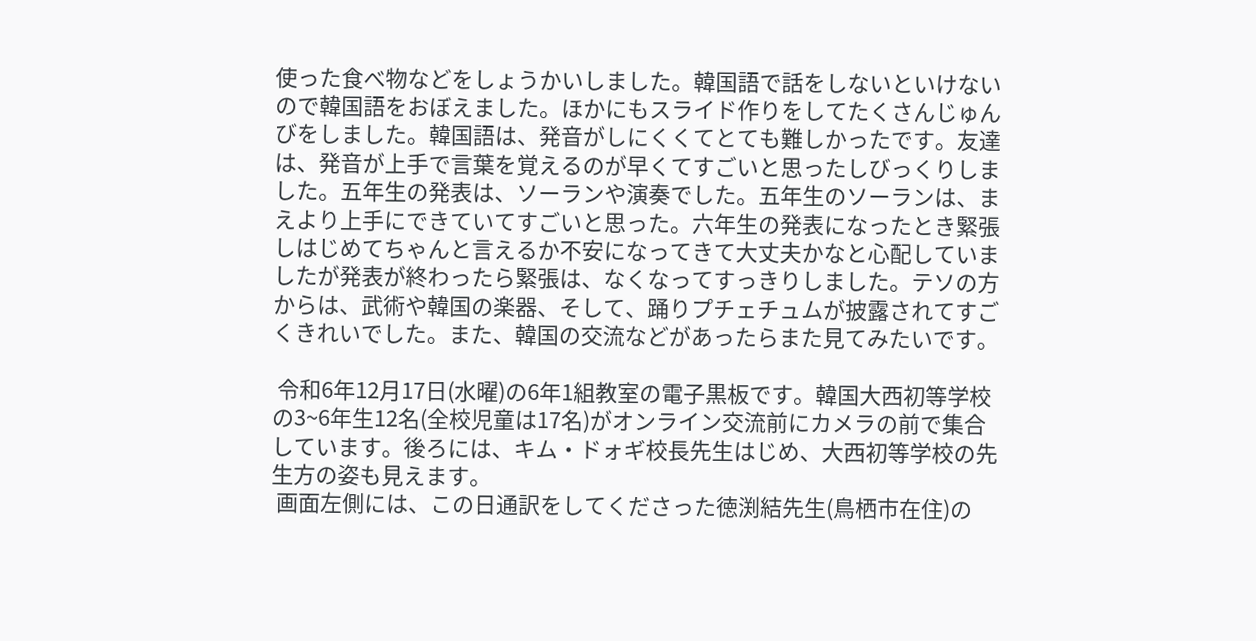使った食べ物などをしょうかいしました。韓国語で話をしないといけないので韓国語をおぼえました。ほかにもスライド作りをしてたくさんじゅんびをしました。韓国語は、発音がしにくくてとても難しかったです。友達は、発音が上手で言葉を覚えるのが早くてすごいと思ったしびっくりしました。五年生の発表は、ソーランや演奏でした。五年生のソーランは、まえより上手にできていてすごいと思った。六年生の発表になったとき緊張しはじめてちゃんと言えるか不安になってきて大丈夫かなと心配していましたが発表が終わったら緊張は、なくなってすっきりしました。テソの方からは、武術や韓国の楽器、そして、踊りプチェチュムが披露されてすごくきれいでした。また、韓国の交流などがあったらまた見てみたいです。

 令和6年12月17日(水曜)の6年1組教室の電子黒板です。韓国大西初等学校の3~6年生12名(全校児童は17名)がオンライン交流前にカメラの前で集合しています。後ろには、キム・ドォギ校長先生はじめ、大西初等学校の先生方の姿も見えます。
 画面左側には、この日通訳をしてくださった徳渕結先生(鳥栖市在住)の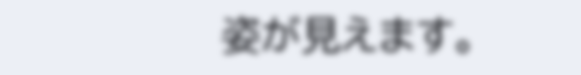姿が見えます。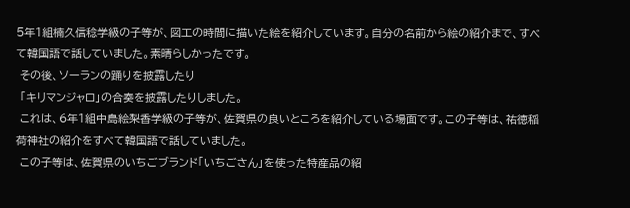5年1組楠久信稔学級の子等が、図工の時間に描いた絵を紹介しています。自分の名前から絵の紹介まで、すべて韓国語で話していました。素晴らしかったです。
 その後、ソーランの踊りを披露したり
 「キリマンジャロ」の合奏を披露したりしました。
 これは、6年1組中島絵梨香学級の子等が、佐賀県の良いところを紹介している場面です。この子等は、祐徳稲荷神社の紹介をすべて韓国語で話していました。
 この子等は、佐賀県のいちごブランド「いちごさん」を使った特産品の紹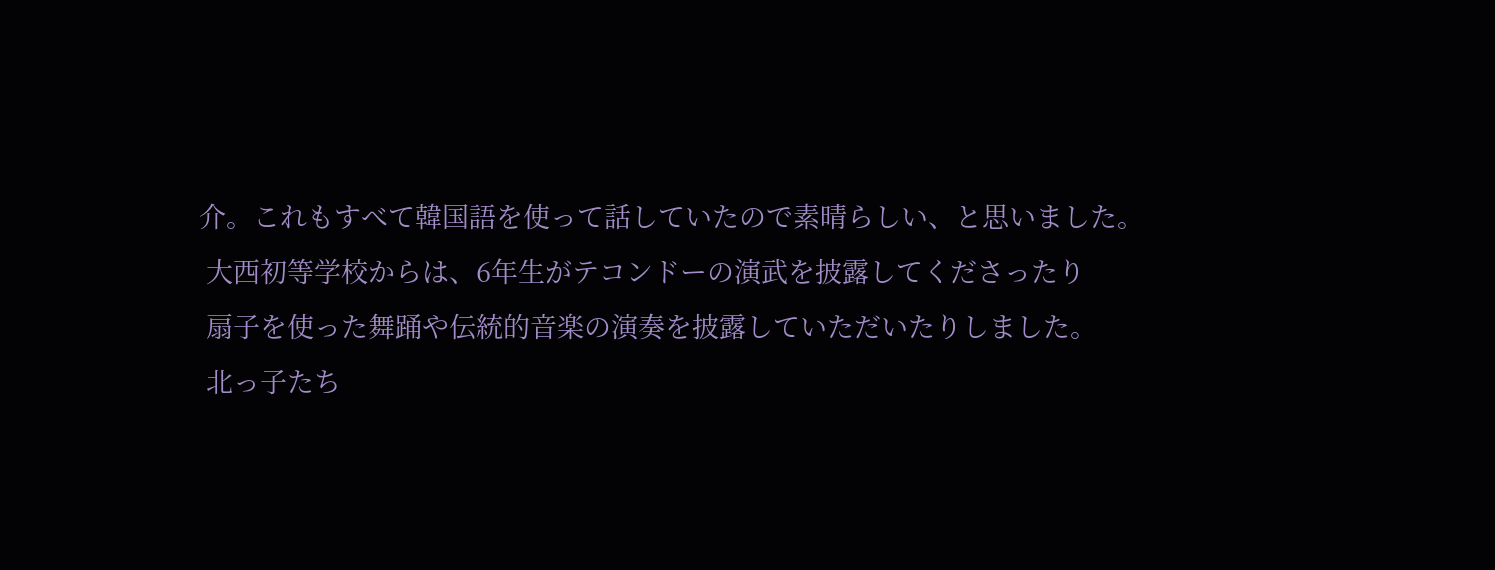介。これもすべて韓国語を使って話していたので素晴らしい、と思いました。
 大西初等学校からは、6年生がテコンドーの演武を披露してくださったり
 扇子を使った舞踊や伝統的音楽の演奏を披露していただいたりしました。
 北っ子たち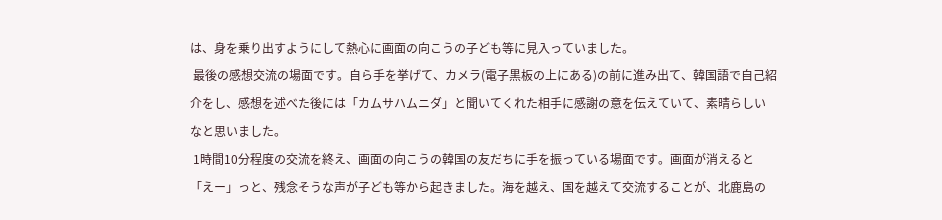は、身を乗り出すようにして熱心に画面の向こうの子ども等に見入っていました。
 最後の感想交流の場面です。自ら手を挙げて、カメラ(電子黒板の上にある)の前に進み出て、韓国語で自己紹介をし、感想を述べた後には「カムサハムニダ」と聞いてくれた相手に感謝の意を伝えていて、素晴らしいなと思いました。
 1時間10分程度の交流を終え、画面の向こうの韓国の友だちに手を振っている場面です。画面が消えると「えー」っと、残念そうな声が子ども等から起きました。海を越え、国を越えて交流することが、北鹿島の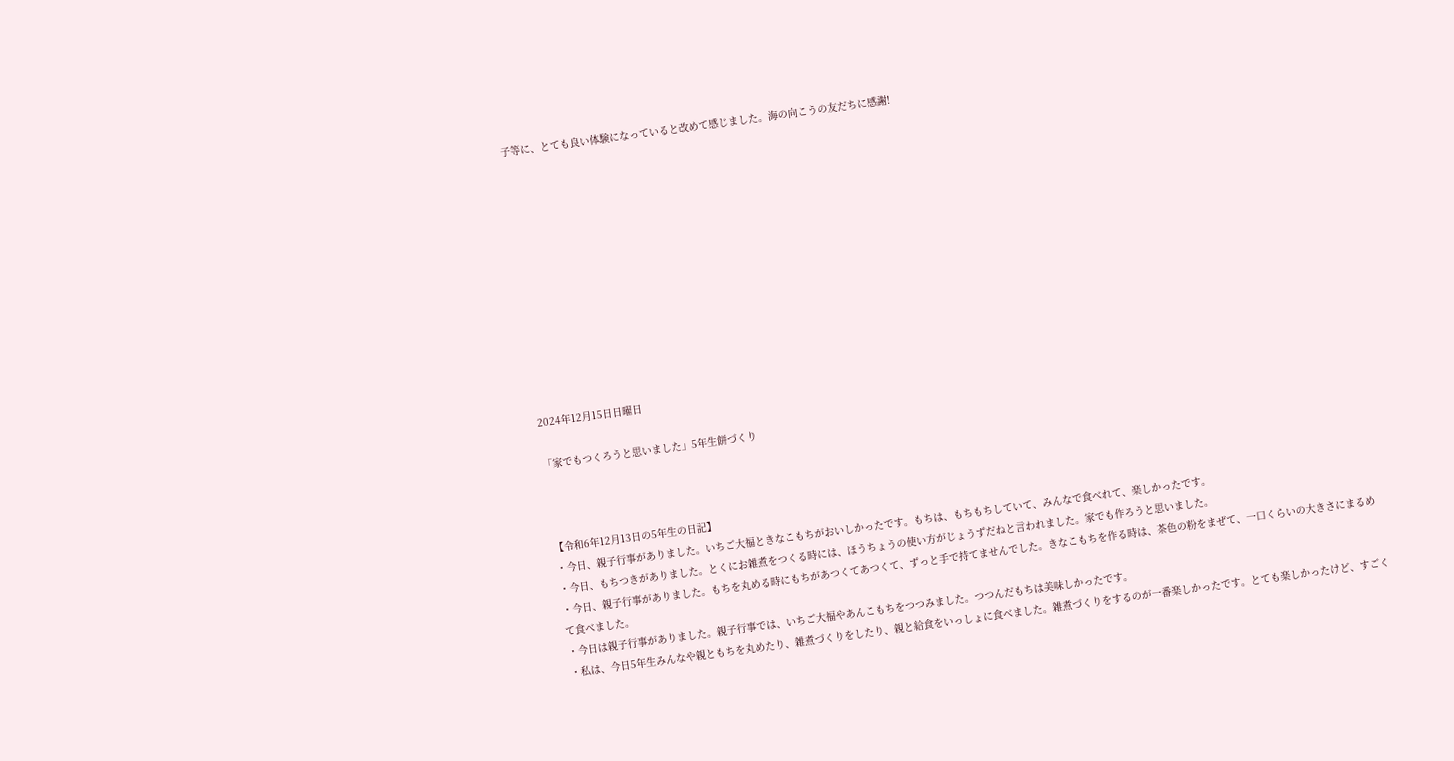子等に、とても良い体験になっていると改めて感じました。海の向こうの友だちに感謝!












2024年12月15日日曜日

「家でもつくろうと思いました」5年生餅づくり



【令和6年12月13日の5年生の日記】
・今日、親子行事がありました。いちご大福ときなこもちがおいしかったです。もちは、もちもちしていて、みんなで食べれて、楽しかったです。
・今日、もちつきがありました。とくにお雑煮をつくる時には、ほうちょうの使い方がじょうずだねと言われました。家でも作ろうと思いました。
・今日、親子行事がありました。もちを丸める時にもちがあつくてあつくて、ずっと手で持てませんでした。きなこもちを作る時は、茶色の粉をまぜて、一口くらいの大きさにまるめて食べました。
・今日は親子行事がありました。親子行事では、いちご大福やあんこもちをつつみました。つつんだもちは美味しかったです。
・私は、今日5年生みんなや親ともちを丸めたり、雑煮づくりをしたり、親と給食をいっしょに食べました。雑煮づくりをするのが一番楽しかったです。とても楽しかったけど、すごく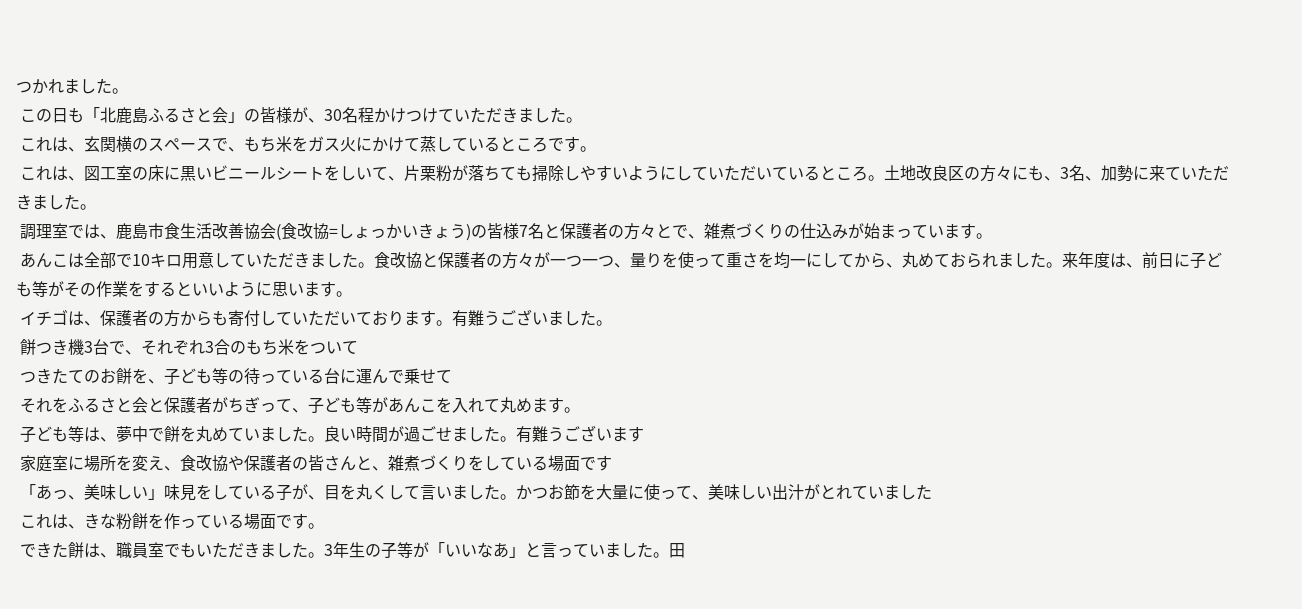つかれました。
 この日も「北鹿島ふるさと会」の皆様が、30名程かけつけていただきました。
 これは、玄関横のスペースで、もち米をガス火にかけて蒸しているところです。
 これは、図工室の床に黒いビニールシートをしいて、片栗粉が落ちても掃除しやすいようにしていただいているところ。土地改良区の方々にも、3名、加勢に来ていただきました。
 調理室では、鹿島市食生活改善協会(食改協=しょっかいきょう)の皆様7名と保護者の方々とで、雑煮づくりの仕込みが始まっています。
 あんこは全部で10キロ用意していただきました。食改協と保護者の方々が一つ一つ、量りを使って重さを均一にしてから、丸めておられました。来年度は、前日に子ども等がその作業をするといいように思います。
 イチゴは、保護者の方からも寄付していただいております。有難うございました。
 餅つき機3台で、それぞれ3合のもち米をついて
 つきたてのお餅を、子ども等の待っている台に運んで乗せて
 それをふるさと会と保護者がちぎって、子ども等があんこを入れて丸めます。
 子ども等は、夢中で餅を丸めていました。良い時間が過ごせました。有難うございます
 家庭室に場所を変え、食改協や保護者の皆さんと、雑煮づくりをしている場面です
 「あっ、美味しい」味見をしている子が、目を丸くして言いました。かつお節を大量に使って、美味しい出汁がとれていました
 これは、きな粉餅を作っている場面です。
 できた餅は、職員室でもいただきました。3年生の子等が「いいなあ」と言っていました。田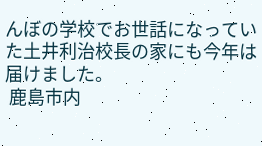んぼの学校でお世話になっていた土井利治校長の家にも今年は届けました。
 鹿島市内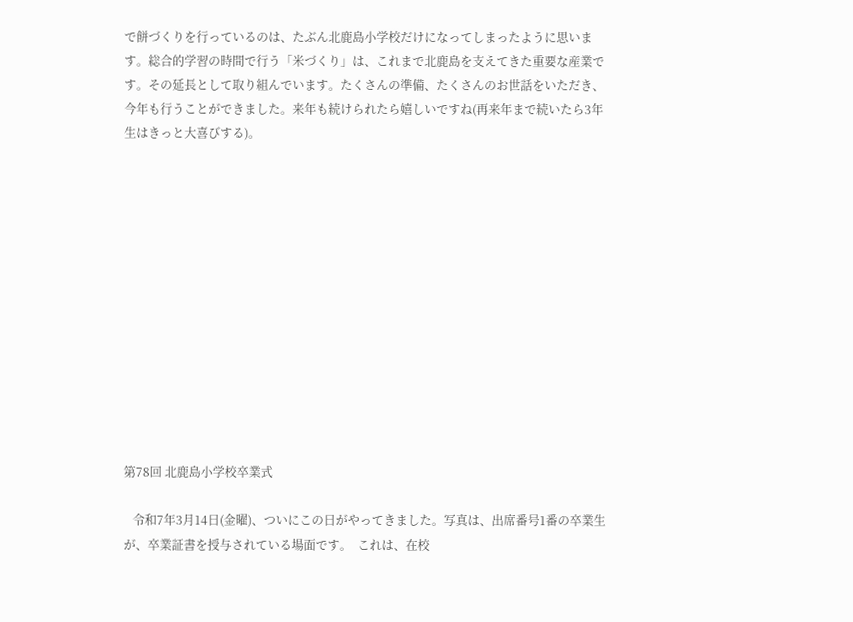で餅づくりを行っているのは、たぶん北鹿島小学校だけになってしまったように思います。総合的学習の時間で行う「米づくり」は、これまで北鹿島を支えてきた重要な産業です。その延長として取り組んでいます。たくさんの準備、たくさんのお世話をいただき、今年も行うことができました。来年も続けられたら嬉しいですね(再来年まで続いたら3年生はきっと大喜びする)。













第78回 北鹿島小学校卒業式

   令和7年3月14日(金曜)、ついにこの日がやってきました。写真は、出席番号1番の卒業生が、卒業証書を授与されている場面です。  これは、在校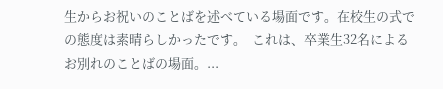生からお祝いのことばを述べている場面です。在校生の式での態度は素晴らしかったです。  これは、卒業生32名によるお別れのことばの場面。...